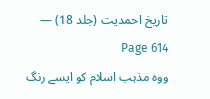تاریخ احمدیت (جلد 18) — Page 614
ووه مذہب اسلام کو ایسے رنگ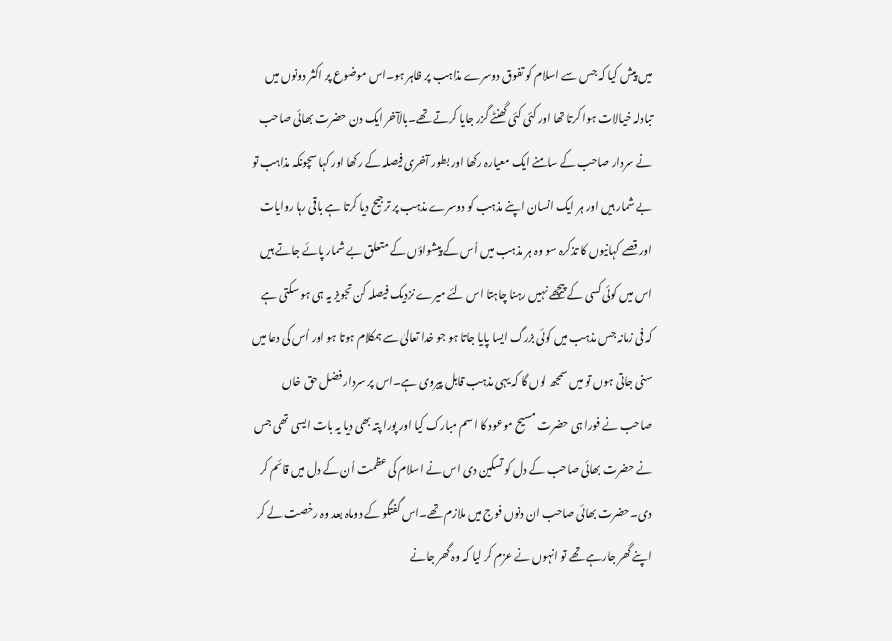میں پیش کیا کہ جس سے اسلام کو تفوق دوسرے مذاہب پر ظاہر ہو۔اس موضوع پر اکثر دونوں میں تبادلہ خیالات ہوا کرتا تھا اور کئی کئی گھنٹے گزر جایا کرتے تھے۔بالآخر ایک دن حضرت بھائی صاحب نے سردار صاحب کے سامنے ایک معیارہ رکھا اور بطور آخری فیصلہ کے رکھا اور کہا سچونکہ مذاہب تو بے شمار ہیں اور ہر ایک انسان اپنے مذہب کو دوسرے مذہب پر ترجیح دیا کرتا ہے باقی رہا روایات اور قصے کہانیوں کا تذکرہ سو وہ ہر مذہب میں اُس کے پیشواؤں کے متعلق بے شمار پائے جاتے ہیں اس میں کوئی کسی کے پیچھے نہیں رہنا چاہتا اس لئے میرے نزدیک فیصلہ کن تجویز یہ ہی ہو سکتی ہے کہ فی زمانہ جس مذہب میں کوئی بزرگ ایسا پایا جاتا ہو جو خدا تعالیٰ سے ہمکلام ہوتا ہو اور اُس کی دعا میں سنی جاتی ہوں تو میں سمجھ لوں گا کہ یہی مذہب قابل پیروی ہے۔اس پر سردار فضل حق خاں صاحب نے فورا ہی حضرت مسیح موعود کا اسم مبارک کیا اور پورا پتہ بھی دیا یہ بات ایسی تھی جس نے حضرت بھائی صاحب کے دل کو تسکین دی اس نے اسلام کی عظمت اُن کے دل میں قائم کر دی۔حضرت بھائی صاحب ان دنوں فوج میں ملازم تھے۔اس گفتگو کے دوماہ بعد وہ رخصت لے کر اپنے گھر جارہے تھے تو انہوں نے عزم کر لیا کہ وہ گھر جانے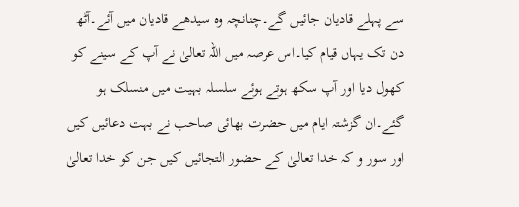سے پہلے قادیان جائیں گے۔چنانچہ وہ سیدھے قادیان میں آئے۔آٹھ دن تک یہاں قیام کیا۔اس عرصہ میں اللہ تعالیٰ نے آپ کے سینے کو کھول دیا اور آپ سکھ ہوتے ہوئے سلسلہ بہیت میں منسلک ہو گئے۔ان گزشتہ ایام میں حضرت بھائی صاحب نے بہت دعائیں کیں اور سور و کہ خدا تعالیٰ کے حضور التجائیں کیں جن کو خدا تعالیٰ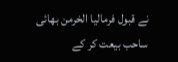نے قبول فرمالیا الخرمن بھائی ساحب بیعت کر کے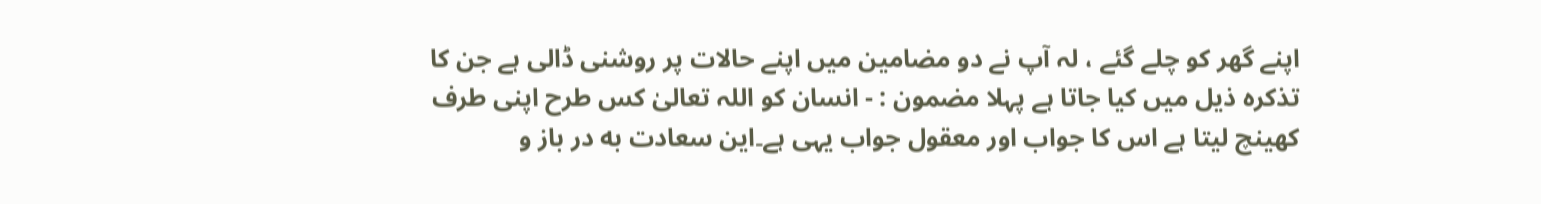اپنے گھر کو چلے گئے ، لہ آپ نے دو مضامین میں اپنے حالات پر روشنی ڈالی ہے جن کا تذکرہ ذیل میں کیا جاتا ہے پہلا مضمون : - انسان کو اللہ تعالیٰ کس طرح اپنی طرف کھینچ لیتا ہے اس کا جواب اور معقول جواب یہی ہے۔این سعادت به در باز و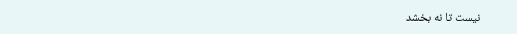نیست تا نه بخشد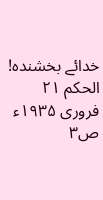خدائے بخشنده! الحکم ۲۱ فروری ۱۹۳۵ء ص۳